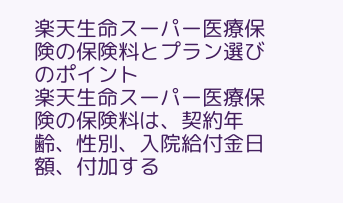楽天生命スーパー医療保険の保険料とプラン選びのポイント
楽天生命スーパー医療保険の保険料は、契約年齢、性別、入院給付金日額、付加する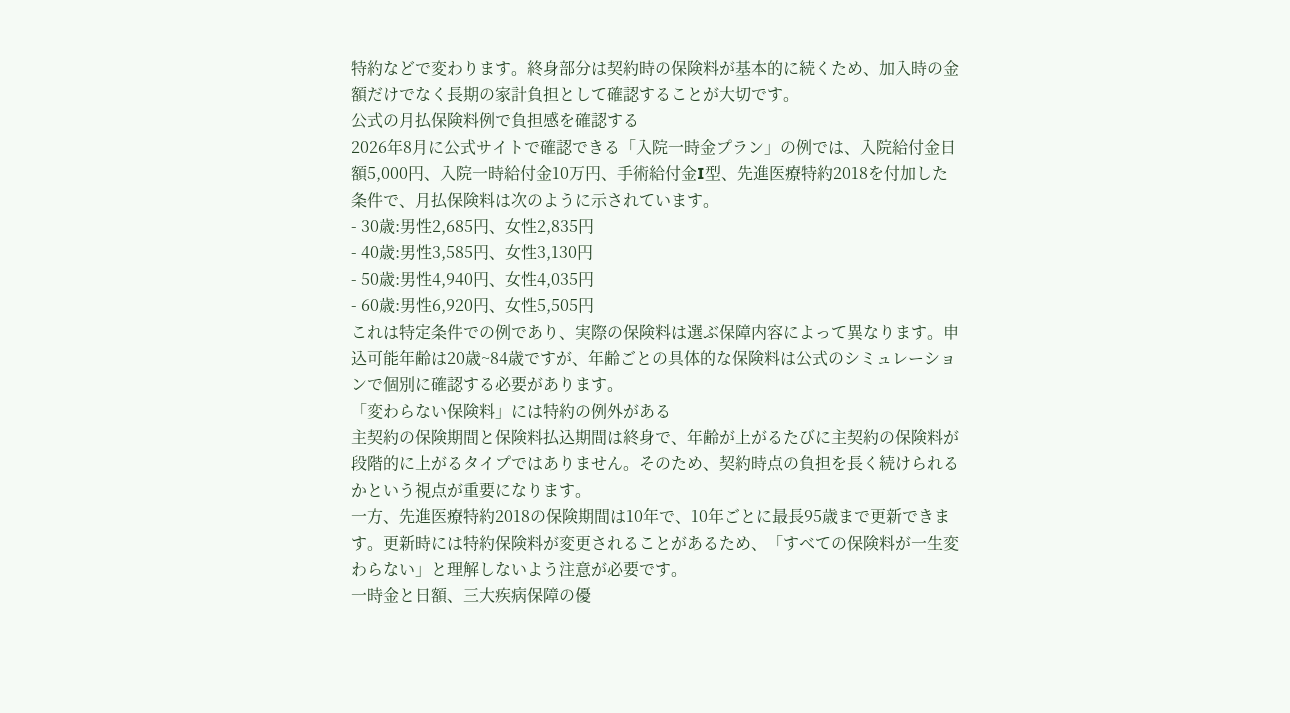特約などで変わります。終身部分は契約時の保険料が基本的に続くため、加入時の金額だけでなく長期の家計負担として確認することが大切です。
公式の月払保険料例で負担感を確認する
2026年8月に公式サイトで確認できる「入院一時金プラン」の例では、入院給付金日額5,000円、入院一時給付金10万円、手術給付金I型、先進医療特約2018を付加した条件で、月払保険料は次のように示されています。
- 30歳:男性2,685円、女性2,835円
- 40歳:男性3,585円、女性3,130円
- 50歳:男性4,940円、女性4,035円
- 60歳:男性6,920円、女性5,505円
これは特定条件での例であり、実際の保険料は選ぶ保障内容によって異なります。申込可能年齢は20歳~84歳ですが、年齢ごとの具体的な保険料は公式のシミュレーションで個別に確認する必要があります。
「変わらない保険料」には特約の例外がある
主契約の保険期間と保険料払込期間は終身で、年齢が上がるたびに主契約の保険料が段階的に上がるタイプではありません。そのため、契約時点の負担を長く続けられるかという視点が重要になります。
一方、先進医療特約2018の保険期間は10年で、10年ごとに最長95歳まで更新できます。更新時には特約保険料が変更されることがあるため、「すべての保険料が一生変わらない」と理解しないよう注意が必要です。
一時金と日額、三大疾病保障の優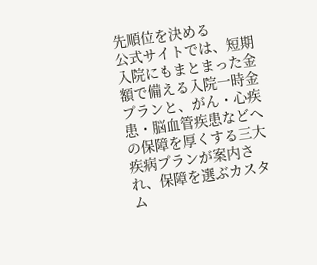先順位を決める
公式サイトでは、短期入院にもまとまった金額で備える入院一時金プランと、がん・心疾患・脳血管疾患などへの保障を厚くする三大疾病プランが案内され、保障を選ぶカスタム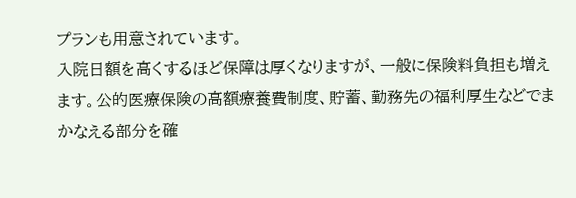プランも用意されています。
入院日額を高くするほど保障は厚くなりますが、一般に保険料負担も増えます。公的医療保険の高額療養費制度、貯蓄、勤務先の福利厚生などでまかなえる部分を確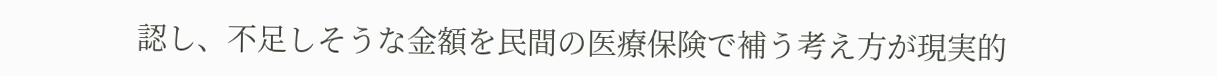認し、不足しそうな金額を民間の医療保険で補う考え方が現実的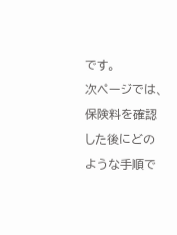です。
次ページでは、保険料を確認した後にどのような手順で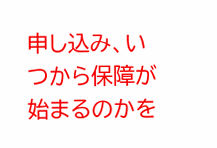申し込み、いつから保障が始まるのかを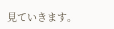見ていきます。